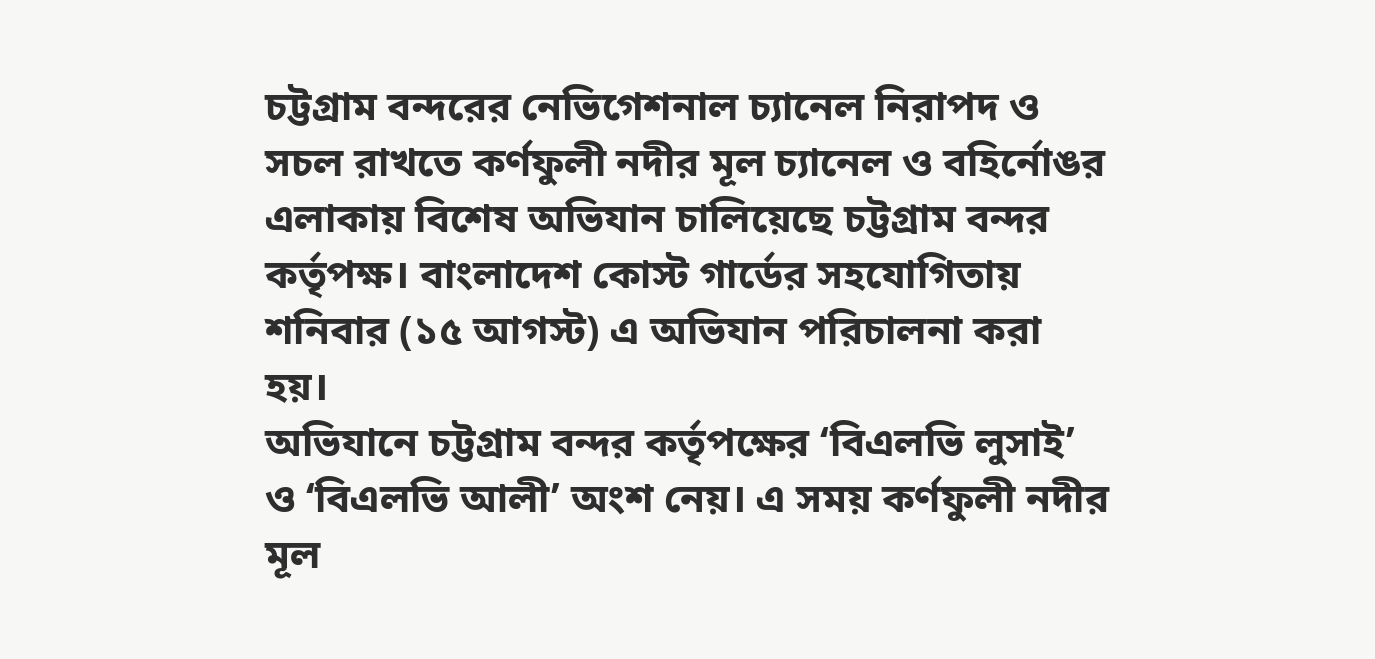চট্টগ্রাম বন্দরের নেভিগেশনাল চ্যানেল নিরাপদ ও সচল রাখতে কর্ণফুলী নদীর মূল চ্যানেল ও বহির্নোঙর এলাকায় বিশেষ অভিযান চালিয়েছে চট্টগ্রাম বন্দর কর্তৃপক্ষ। বাংলাদেশ কোস্ট গার্ডের সহযোগিতায় শনিবার (১৫ আগস্ট) এ অভিযান পরিচালনা করা হয়।
অভিযানে চট্টগ্রাম বন্দর কর্তৃপক্ষের ‘বিএলভি লুসাই’ ও ‘বিএলভি আলী’ অংশ নেয়। এ সময় কর্ণফুলী নদীর মূল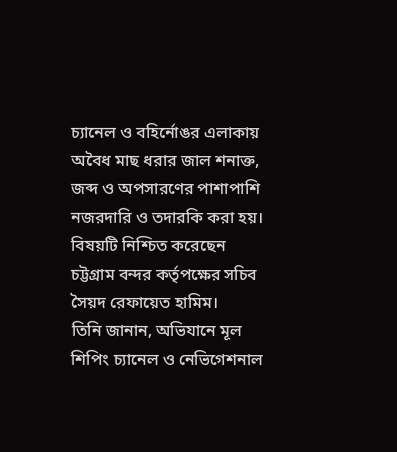চ্যানেল ও বহির্নোঙর এলাকায় অবৈধ মাছ ধরার জাল শনাক্ত, জব্দ ও অপসারণের পাশাপাশি নজরদারি ও তদারকি করা হয়।
বিষয়টি নিশ্চিত করেছেন চট্টগ্রাম বন্দর কর্তৃপক্ষের সচিব সৈয়দ রেফায়েত হামিম।
তিনি জানান, অভিযানে মূল শিপিং চ্যানেল ও নেভিগেশনাল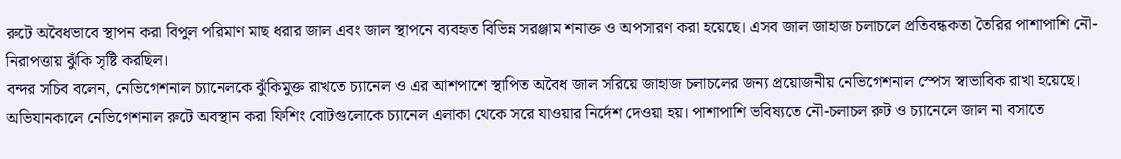রুটে অবৈধভাবে স্থাপন করা বিপুল পরিমাণ মাছ ধরার জাল এবং জাল স্থাপনে ব্যবহৃত বিভিন্ন সরঞ্জাম শনাক্ত ও অপসারণ করা হয়েছে। এসব জাল জাহাজ চলাচলে প্রতিবন্ধকতা তৈরির পাশাপাশি নৌ-নিরাপত্তায় ঝুঁকি সৃষ্টি করছিল।
বন্দর সচিব বলেন, নেভিগেশনাল চ্যানেলকে ঝুঁকিমুক্ত রাখতে চ্যানেল ও এর আশপাশে স্থাপিত অবৈধ জাল সরিয়ে জাহাজ চলাচলের জন্য প্রয়োজনীয় নেভিগেশনাল স্পেস স্বাভাবিক রাখা হয়েছে।
অভিযানকালে নেভিগেশনাল রুটে অবস্থান করা ফিশিং বোটগুলোকে চ্যানেল এলাকা থেকে সরে যাওয়ার নির্দেশ দেওয়া হয়। পাশাপাশি ভবিষ্যতে নৌ-চলাচল রুট ও চ্যানেলে জাল না বসাতে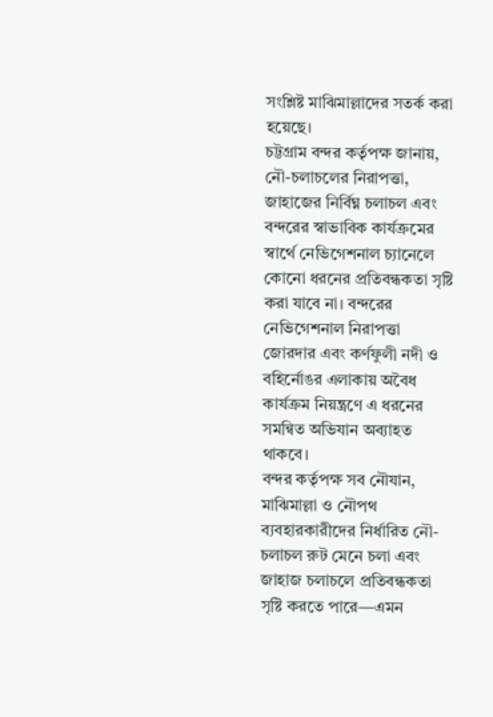সংশ্লিষ্ট মাঝিমাল্লাদের সতর্ক করা হয়েছে।
চট্টগ্রাম বন্দর কর্তৃপক্ষ জানায়, নৌ-চলাচলের নিরাপত্তা, জাহাজের নির্বিঘ্ন চলাচল এবং বন্দরের স্বাভাবিক কার্যক্রমের স্বার্থে নেভিগেশনাল চ্যানেলে কোনো ধরনের প্রতিবন্ধকতা সৃষ্টি করা যাবে না। বন্দরের নেভিগেশনাল নিরাপত্তা জোরদার এবং কর্ণফুলী নদী ও বহির্নোঙর এলাকায় অবৈধ কার্যক্রম নিয়ন্ত্রণে এ ধরনের সমন্বিত অভিযান অব্যাহত থাকবে।
বন্দর কর্তৃপক্ষ সব নৌযান, মাঝিমাল্লা ও নৌপথ ব্যবহারকারীদের নির্ধারিত নৌ-চলাচল রুট মেনে চলা এবং জাহাজ চলাচলে প্রতিবন্ধকতা সৃষ্টি করতে পারে—এমন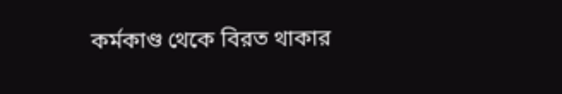কর্মকাণ্ড থেকে বিরত থাকার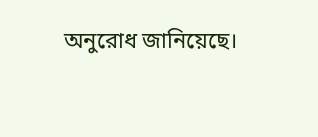অনুরোধ জানিয়েছে।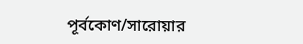পূর্বকোণ/সারোয়ার